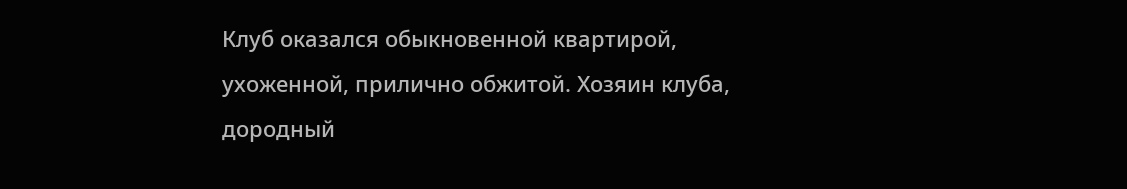Клуб оказался обыкновенной квартирой, ухоженной, прилично обжитой. Хозяин клуба, дородный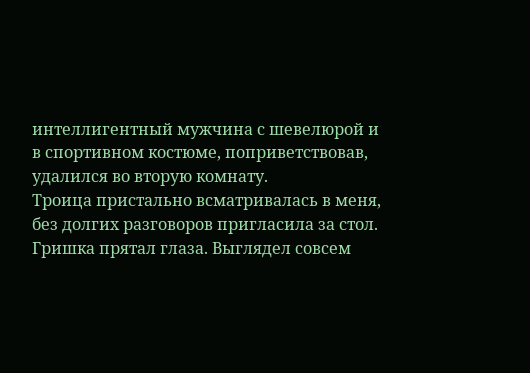интеллигентный мужчина с шевелюрой и в спортивном костюме, поприветствовав, удалился во вторую комнату.
Троица пристально всматривалась в меня, без долгих разговоров пригласила за стол.
Гришка прятал глаза. Выглядел совсем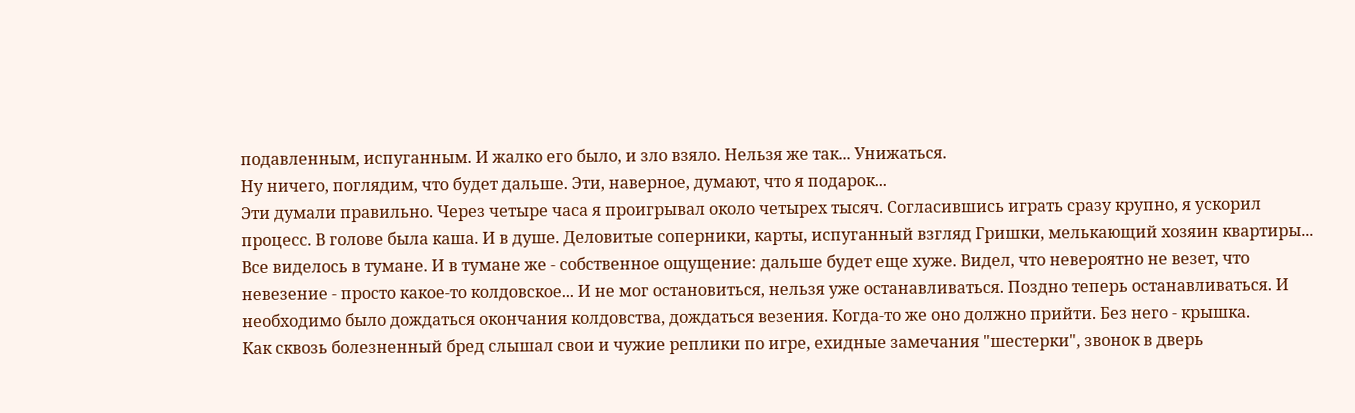подавленным, испуганным. И жалко его было, и зло взяло. Нельзя же так... Унижаться.
Ну ничего, поглядим, что будет дальше. Эти, наверное, думают, что я подарок...
Эти думали правильно. Через четыре часа я проигрывал около четырех тысяч. Согласившись играть сразу крупно, я ускорил процесс. В голове была каша. И в душе. Деловитые соперники, карты, испуганный взгляд Гришки, мелькающий хозяин квартиры... Все виделось в тумане. И в тумане же - собственное ощущение: дальше будет еще хуже. Видел, что невероятно не везет, что невезение - просто какое-то колдовское... И не мог остановиться, нельзя уже останавливаться. Поздно теперь останавливаться. И необходимо было дождаться окончания колдовства, дождаться везения. Когда-то же оно должно прийти. Без него - крышка.
Как сквозь болезненный бред слышал свои и чужие реплики по игре, ехидные замечания "шестерки", звонок в дверь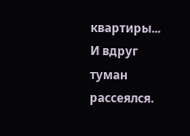квартиры...
И вдруг туман рассеялся.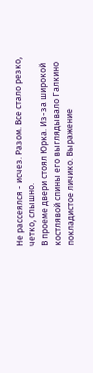Не рассеялся - исчез. Разом. Все стало резко, четко, слышно.
В проеме двери стоял Юрка. Из-за широкой костлявой спины его выглядывало Галкино покладистое личико. Выражение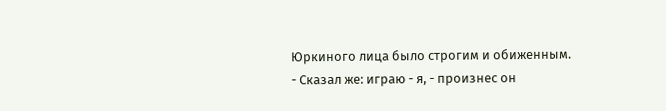Юркиного лица было строгим и обиженным.
- Сказал же: играю - я, - произнес он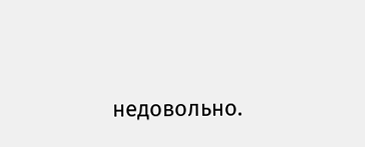недовольно.